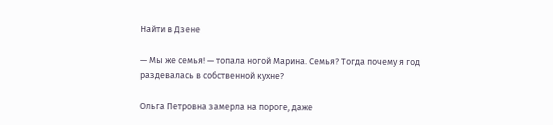Найти в Дзене

— Мы же семья! — топала ногой Марина. Семья? Тогда почему я год раздевалась в собственной кухне?

Ольга Петровна замерла на пороге, даже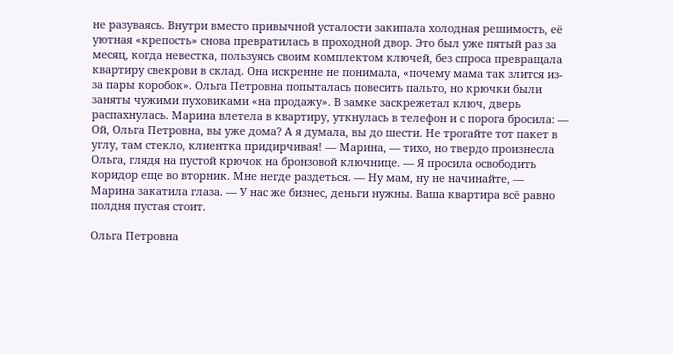не разуваясь. Внутри вместо привычной усталости закипала холодная решимость, её уютная «крепость» снова превратилась в проходной двор. Это был уже пятый раз за месяц, когда невестка, пользуясь своим комплектом ключей, без спроса превращала квартиру свекрови в склад. Она искренне не понимала, «почему мама так злится из-за пары коробок». Ольга Петровна попыталась повесить пальто, но крючки были заняты чужими пуховиками «на продажу». В замке заскрежетал ключ, дверь распахнулась. Марина влетела в квартиру, уткнулась в телефон и с порога бросила: — Ой, Ольга Петровна, вы уже дома? А я думала, вы до шести. Не трогайте тот пакет в углу, там стекло, клиентка придирчивая! — Марина, — тихо, но твердо произнесла Ольга, глядя на пустой крючок на бронзовой ключнице. — Я просила освободить коридор еще во вторник. Мне негде раздеться. — Ну мам, ну не начинайте, — Марина закатила глаза. — У нас же бизнес, деньги нужны. Ваша квартира всё равно полдня пустая стоит.

Ольга Петровна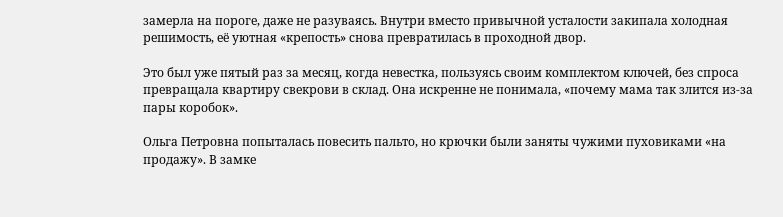замерла на пороге, даже не разуваясь. Внутри вместо привычной усталости закипала холодная решимость, её уютная «крепость» снова превратилась в проходной двор.

Это был уже пятый раз за месяц, когда невестка, пользуясь своим комплектом ключей, без спроса превращала квартиру свекрови в склад. Она искренне не понимала, «почему мама так злится из-за пары коробок».

Ольга Петровна попыталась повесить пальто, но крючки были заняты чужими пуховиками «на продажу». В замке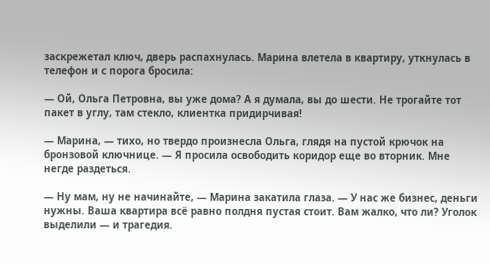заскрежетал ключ, дверь распахнулась. Марина влетела в квартиру, уткнулась в телефон и с порога бросила:

— Ой, Ольга Петровна, вы уже дома? А я думала, вы до шести. Не трогайте тот пакет в углу, там стекло, клиентка придирчивая!

— Марина, — тихо, но твердо произнесла Ольга, глядя на пустой крючок на бронзовой ключнице. — Я просила освободить коридор еще во вторник. Мне негде раздеться.

— Ну мам, ну не начинайте, — Марина закатила глаза. — У нас же бизнес, деньги нужны. Ваша квартира всё равно полдня пустая стоит. Вам жалко, что ли? Уголок выделили — и трагедия.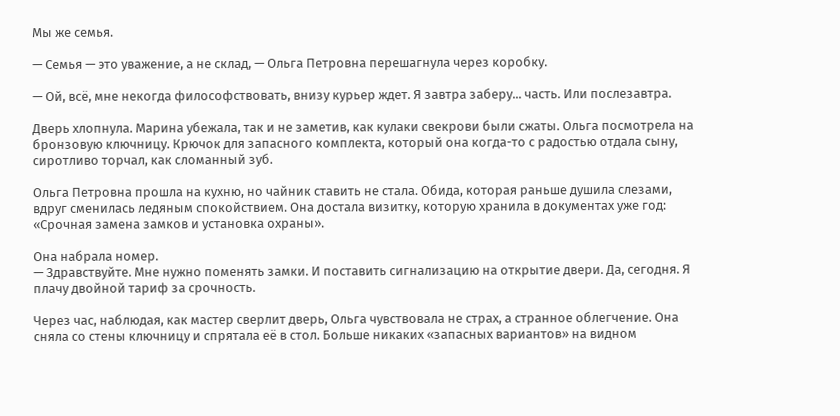Мы же семья.

— Семья — это уважение, а не склад, — Ольга Петровна перешагнула через коробку.

— Ой, всё, мне некогда философствовать, внизу курьер ждет. Я завтра заберу... часть. Или послезавтра.

Дверь хлопнула. Марина убежала, так и не заметив, как кулаки свекрови были сжаты. Ольга посмотрела на бронзовую ключницу. Крючок для запасного комплекта, который она когда-то с радостью отдала сыну, сиротливо торчал, как сломанный зуб.

Ольга Петровна прошла на кухню, но чайник ставить не стала. Обида, которая раньше душила слезами, вдруг сменилась ледяным спокойствием. Она достала визитку, которую хранила в документах уже год: «Срочная замена замков и установка охраны».

Она набрала номер.
— Здравствуйте. Мне нужно поменять замки. И поставить сигнализацию на открытие двери. Да, сегодня. Я плачу двойной тариф за срочность.

Через час, наблюдая, как мастер сверлит дверь, Ольга чувствовала не страх, а странное облегчение. Она сняла со стены ключницу и спрятала её в стол. Больше никаких «запасных вариантов» на видном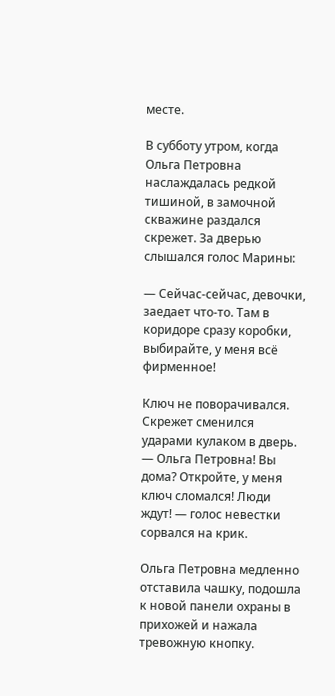месте.

В субботу утром, когда Ольга Петровна наслаждалась редкой тишиной, в замочной скважине раздался скрежет. За дверью слышался голос Марины:

— Сейчас-сейчас, девочки, заедает что-то. Там в коридоре сразу коробки, выбирайте, у меня всё фирменное!

Ключ не поворачивался. Скрежет сменился ударами кулаком в дверь.
— Ольга Петровна! Вы дома? Откройте, у меня ключ сломался! Люди ждут! — голос невестки сорвался на крик.

Ольга Петровна медленно отставила чашку, подошла к новой панели охраны в прихожей и нажала тревожную кнопку.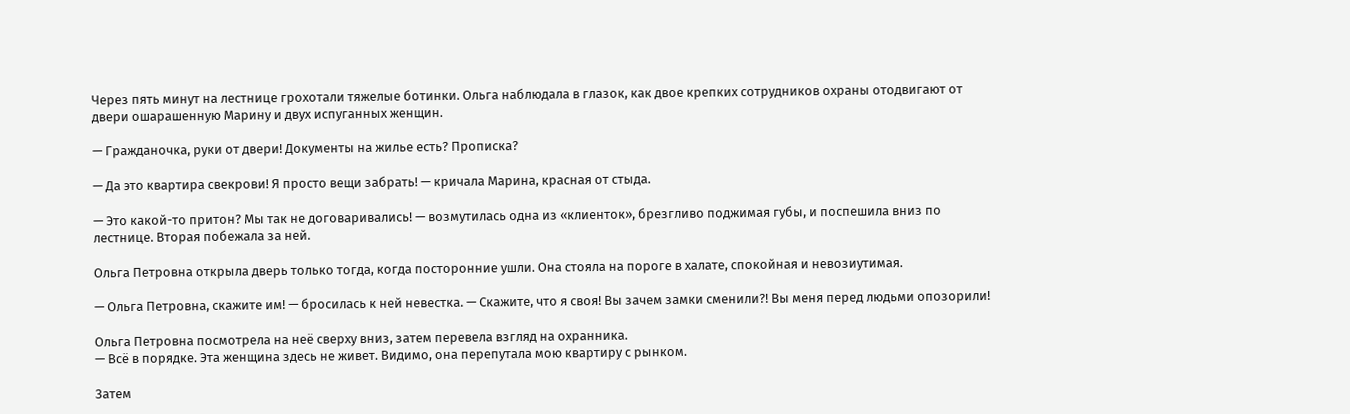Через пять минут на лестнице грохотали тяжелые ботинки. Ольга наблюдала в глазок, как двое крепких сотрудников охраны отодвигают от двери ошарашенную Марину и двух испуганных женщин.

— Гражданочка, руки от двери! Документы на жилье есть? Прописка?

— Да это квартира свекрови! Я просто вещи забрать! — кричала Марина, красная от стыда.

— Это какой-то притон? Мы так не договаривались! — возмутилась одна из «клиенток», брезгливо поджимая губы, и поспешила вниз по лестнице. Вторая побежала за ней.

Ольга Петровна открыла дверь только тогда, когда посторонние ушли. Она стояла на пороге в халате, спокойная и невозиутимая.

— Ольга Петровна, скажите им! — бросилась к ней невестка. — Скажите, что я своя! Вы зачем замки сменили?! Вы меня перед людьми опозорили!

Ольга Петровна посмотрела на неё сверху вниз, затем перевела взгляд на охранника.
— Всё в порядке. Эта женщина здесь не живет. Видимо, она перепутала мою квартиру с рынком.

Затем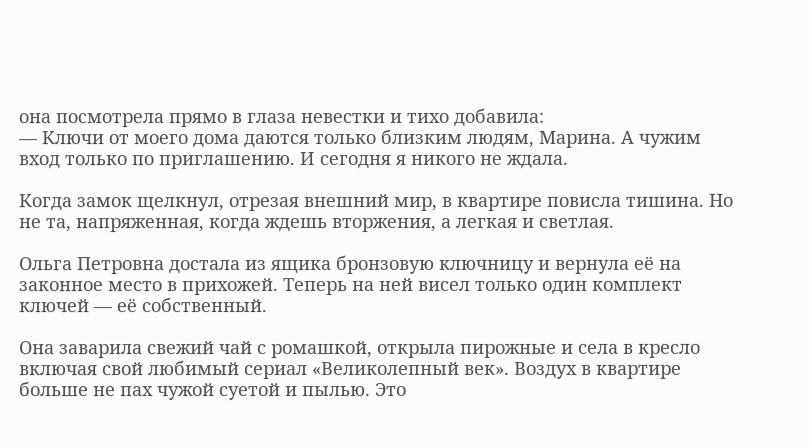она посмотрела прямо в глаза невестки и тихо добавила:
— Ключи от моего дома даются только близким людям, Марина. А чужим вход только по приглашению. И сегодня я никого не ждала.

Когда замок щелкнул, отрезая внешний мир, в квартире повисла тишина. Но не та, напряженная, когда ждешь вторжения, а легкая и светлая.

Ольга Петровна достала из ящика бронзовую ключницу и вернула её на законное место в прихожей. Теперь на ней висел только один комплект ключей — её собственный.

Она заварила свежий чай с ромашкой, открыла пирожные и села в кресло включая свой любимый сериал «Великолепный век». Воздух в квартире больше не пах чужой суетой и пылью. Это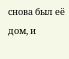снова был её дом, и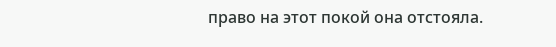право на этот покой она отстояла.